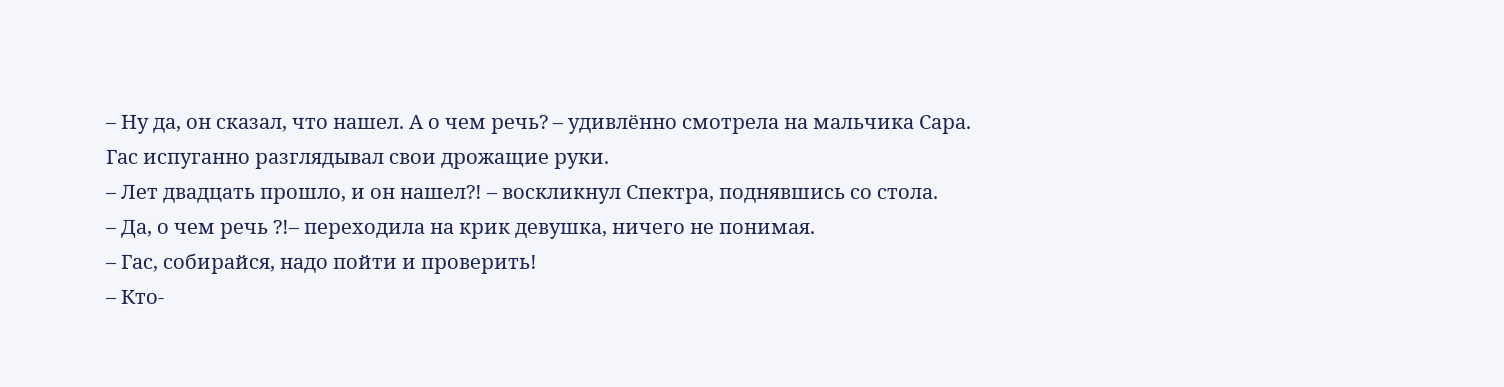– Ну да, он сказал, что нашел. А о чем речь? – удивлённо смотрела на мальчика Сара. Гас испуганно разглядывал свои дрожащие руки.
– Лет двадцать прошло, и он нашел?! – воскликнул Спектра, поднявшись со стола.
– Да, о чем речь ?!– переходила на крик девушка, ничего не понимая.
– Гас, собирайся, надо пойти и проверить!
– Кто-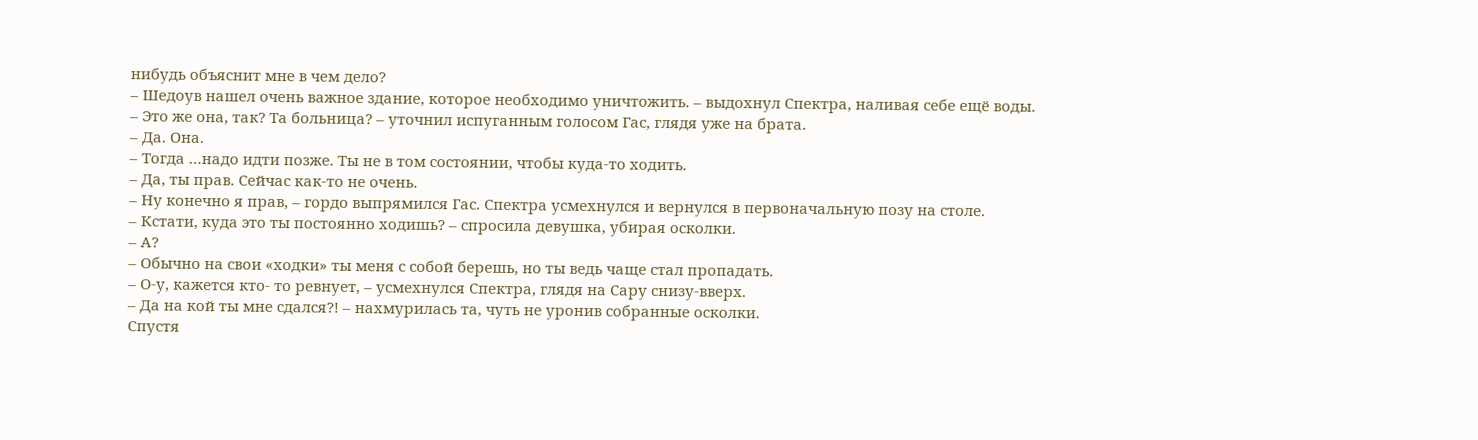нибудь объяснит мне в чем дело?
– Шедоув нашел очень важное здание, которое необходимо уничтожить. – выдохнул Спектра, наливая себе ещё воды.
– Это же она, так? Та больница? – уточнил испуганным голосом Гас, глядя уже на брата.
– Да. Она.
– Тогда …надо идти позже. Ты не в том состоянии, чтобы куда-то ходить.
– Да, ты прав. Сейчас как-то не очень.
– Ну конечно я прав, – гордо выпрямился Гас. Спектра усмехнулся и вернулся в первоначальную позу на столе.
– Кстати, куда это ты постоянно ходишь? – спросила девушка, убирая осколки.
– А?
– Обычно на свои «ходки» ты меня с собой берешь, но ты ведь чаще стал пропадать.
– О-у, кажется кто- то ревнует, – усмехнулся Спектра, глядя на Сару снизу-вверх.
– Да на кой ты мне сдался?! – нахмурилась та, чуть не уронив собранные осколки.
Спустя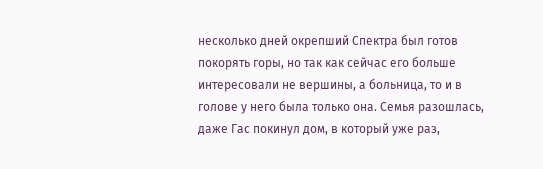несколько дней окрепший Спектра был готов покорять горы, но так как сейчас его больше интересовали не вершины, а больница, то и в голове у него была только она. Семья разошлась, даже Гас покинул дом, в который уже раз,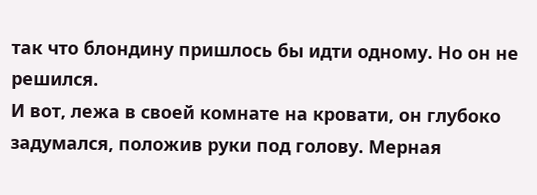так что блондину пришлось бы идти одному. Но он не решился.
И вот, лежа в своей комнате на кровати, он глубоко задумался, положив руки под голову. Мерная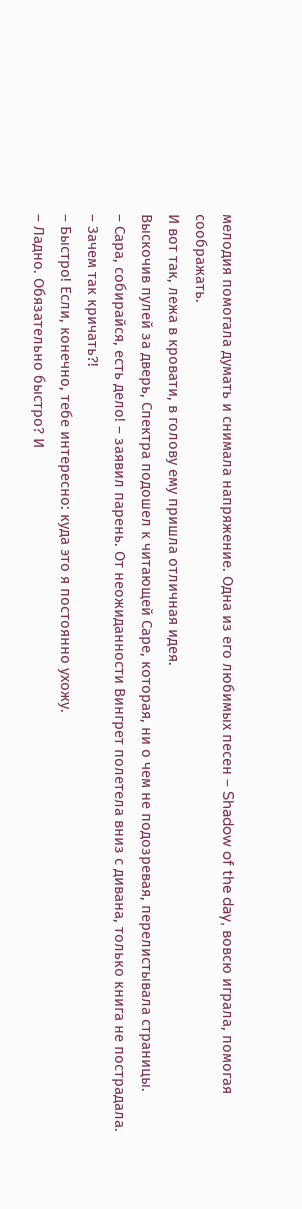мелодия помогала думать и снимала напряжение. Одна из его любимых песен – Shadow of the day, вовсю играла, помогая соображать.
И вот так, лежа в кровати, в голову ему пришла отличная идея.
Выскочив пулей за дверь, Спектра подошел к читающей Саре, которая, ни о чем не подозревая, перелистывала страницы.
– Сара, собирайся, есть дело! – заявил парень. От неожиданности Вингрет полетела вниз с дивана, только книга не пострадала.
– Зачем так кричать?!
– Быстро! Если, конечно, тебе интересно: куда это я постоянно ухожу.
– Ладно. Обязательно быстро? И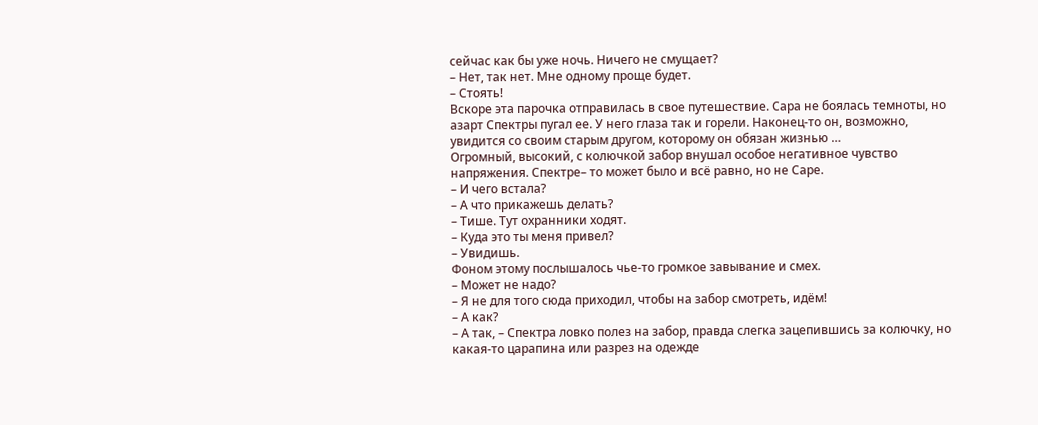сейчас как бы уже ночь. Ничего не смущает?
– Нет, так нет. Мне одному проще будет.
– Стоять!
Вскоре эта парочка отправилась в свое путешествие. Сара не боялась темноты, но азарт Спектры пугал ее. У него глаза так и горели. Наконец-то он, возможно, увидится со своим старым другом, которому он обязан жизнью …
Огромный, высокий, с колючкой забор внушал особое негативное чувство напряжения. Спектре– то может было и всё равно, но не Саре.
– И чего встала?
– А что прикажешь делать?
– Тише. Тут охранники ходят.
– Куда это ты меня привел?
– Увидишь.
Фоном этому послышалось чье-то громкое завывание и смех.
– Может не надо?
– Я не для того сюда приходил, чтобы на забор смотреть, идём!
– А как?
– А так, – Спектра ловко полез на забор, правда слегка зацепившись за колючку, но какая-то царапина или разрез на одежде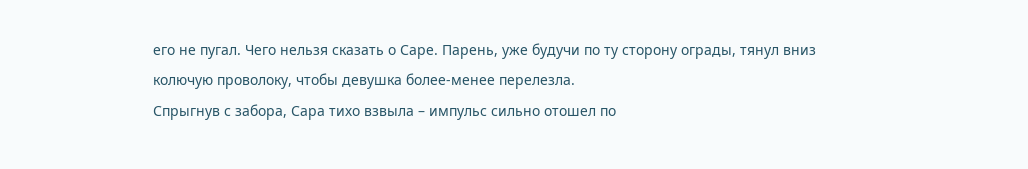его не пугал. Чего нельзя сказать о Саре. Парень, уже будучи по ту сторону ограды, тянул вниз колючую проволоку, чтобы девушка более-менее перелезла.
Спрыгнув с забора, Сара тихо взвыла – импульс сильно отошел по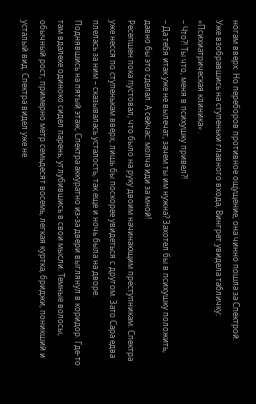ногам вверх. Но переборов противное ощущение, она чинно пошла за Спектрой.
Уже взобравшись на ступеньки главного входа, Вингрет увидела табличку: «Психиатрическая клиника» .
– Что?! Ты что, меня в психушку привел?!
– Да тебя итак уже не вылечат, зачем ты им нужна? Захотел бы в психушку положить, давно бы это сделал. А сейчас: молча иди за мной!
Ресепшен пока пустовал, что было на руку двоим начинающим преступникам. Спектра уже несся по ступенькам вверх, лишь бы поскорее увидеться с другом. Зато Сара едва плелась за ним – сказывалась усталость, так еще и ночь была на дворе.
Поднявшись на пятый этаж, Спектра аккуратно из-за двери выглянул в коридор. Где-то там вдалеке одиноко сидел парень, углубившись в свои мысли. Темные волосы, обычный рост, примерно метр семьдесят восемь, легкая куртка, бриджи, поникший и усталый вид. Спектра видел уже не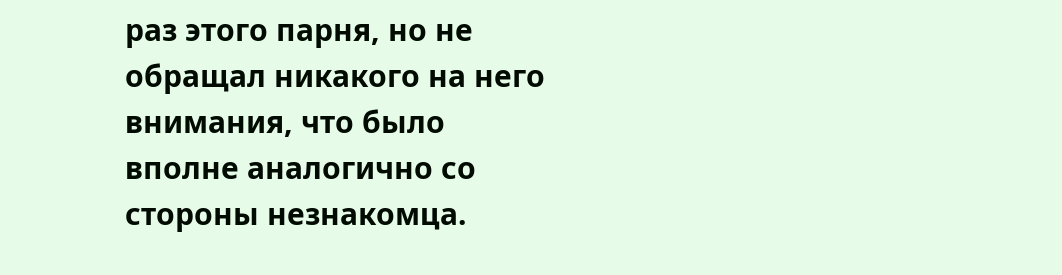раз этого парня, но не обращал никакого на него внимания, что было вполне аналогично со стороны незнакомца.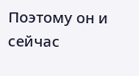Поэтому он и сейчас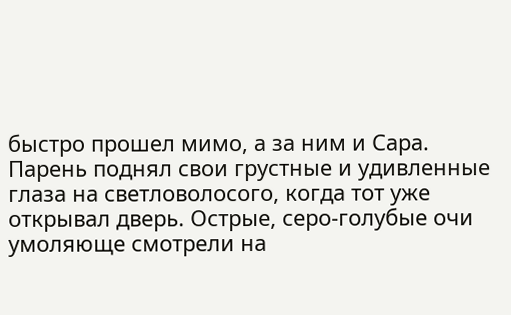быстро прошел мимо, а за ним и Сара. Парень поднял свои грустные и удивленные глаза на светловолосого, когда тот уже открывал дверь. Острые, серо-голубые очи умоляюще смотрели на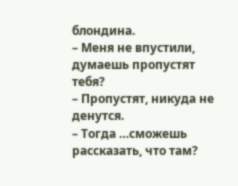блондина.
– Меня не впустили, думаешь пропустят тебя?
– Пропустят, никуда не денутся.
– Тогда …сможешь рассказать, что там?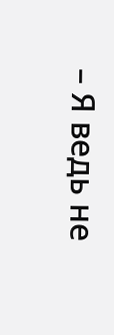– Я ведь не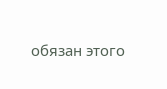обязан этого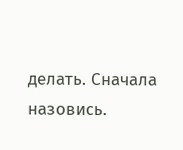делать. Сначала назовись.